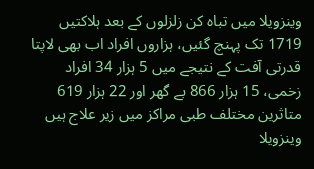وینزویلا میں تباہ کن زلزلوں کے بعد ہلاکتیں 1719 تک پہنچ گئیں، ہزاروں افراد اب بھی لاپتا
قدرتی آفت کے نتیجے میں 5 ہزار 34 افراد زخمی، 15 ہزار 866 بے گھر اور 22 ہزار 619 متاثرین مختلف طبی مراکز میں زیر علاج ہیں
وینزویلا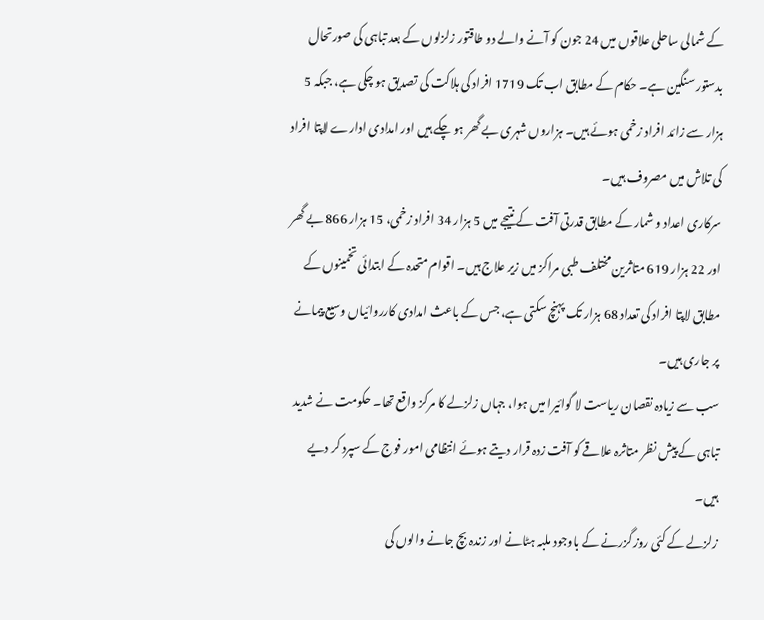کے شمالی ساحلی علاقوں میں 24 جون کو آنے والے دو طاقتور زلزلوں کے بعد تباہی کی صورتحال بدستور سنگین ہے۔ حکام کے مطابق اب تک 1719 افراد کی ہلاکت کی تصدیق ہو چکی ہے، جبکہ 5 ہزار سے زائد افراد زخمی ہوئے ہیں۔ ہزاروں شہری بے گھر ہو چکے ہیں اور امدادی ادارے لاپتا افراد کی تلاش میں مصروف ہیں۔
سرکاری اعداد و شمار کے مطابق قدرتی آفت کے نتیجے میں 5 ہزار 34 افراد زخمی، 15 ہزار 866 بے گھر اور 22 ہزار 619 متاثرین مختلف طبی مراکز میں زیر علاج ہیں۔ اقوام متحدہ کے ابتدائی تخمینوں کے مطابق لاپتا افراد کی تعداد 68 ہزار تک پہنچ سکتی ہے، جس کے باعث امدادی کارروائیاں وسیع پیمانے پر جاری ہیں۔
سب سے زیادہ نقصان ریاست لا گوائیرا میں ہوا، جہاں زلزلے کا مرکز واقع تھا۔ حکومت نے شدید تباہی کے پیش نظر متاثرہ علاقے کو آفت زدہ قرار دیتے ہوئے انتظامی امور فوج کے سپرد کر دیے ہیں۔
زلزلے کے کئی روز گزرنے کے باوجود ملبہ ہٹانے اور زندہ بچ جانے والوں کی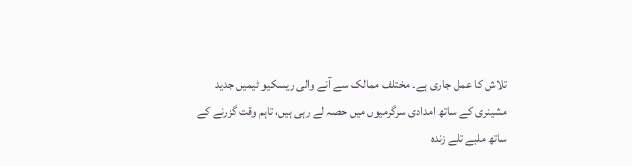تلاش کا عمل جاری ہے۔ مختلف ممالک سے آنے والی ریسکیو ٹیمیں جدید مشینری کے ساتھ امدادی سرگرمیوں میں حصہ لے رہی ہیں، تاہم وقت گزرنے کے ساتھ ملبے تلے زندہ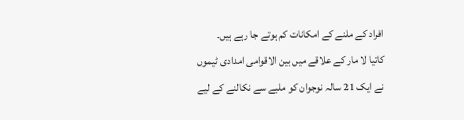افراد کے ملنے کے امکانات کم ہوتے جا رہے ہیں۔
کاتیا لا مار کے علاقے میں بین الاقوامی امدادی ٹیموں نے ایک 21 سالہ نوجوان کو ملبے سے نکالنے کے لیے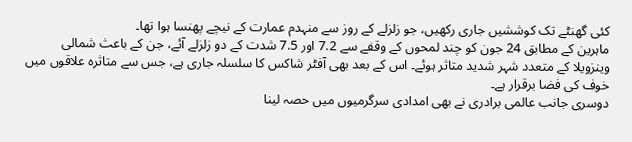کئی گھنٹے تک کوششیں جاری رکھیں، جو زلزلے کے روز سے منہدم عمارت کے نیچے پھنسا ہوا تھا۔
ماہرین کے مطابق 24 جون کو چند لمحوں کے وقفے سے 7.2 اور 7.5 شدت کے دو زلزلے آئے، جن کے باعث شمالی وینزویلا کے متعدد شہر شدید متاثر ہوئے۔ اس کے بعد بھی آفٹر شاکس کا سلسلہ جاری ہے، جس سے متاثرہ علاقوں میں خوف کی فضا برقرار ہے۔
دوسری جانب عالمی برادری نے بھی امدادی سرگرمیوں میں حصہ لینا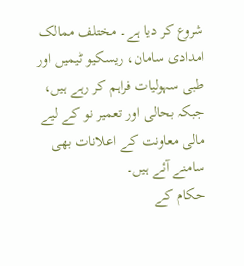شروع کر دیا ہے۔ مختلف ممالک امدادی سامان، ریسکیو ٹیمیں اور طبی سہولیات فراہم کر رہے ہیں، جبکہ بحالی اور تعمیر نو کے لیے مالی معاونت کے اعلانات بھی سامنے آئے ہیں۔
حکام کے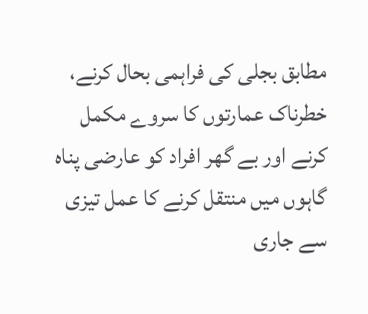مطابق بجلی کی فراہمی بحال کرنے، خطرناک عمارتوں کا سروے مکمل کرنے اور بے گھر افراد کو عارضی پناہ گاہوں میں منتقل کرنے کا عمل تیزی سے جاری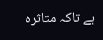ہے تاکہ متاثرہ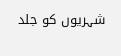شہریوں کو جلد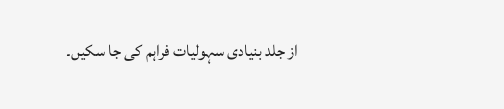از جلد بنیادی سہولیات فراہم کی جا سکیں۔